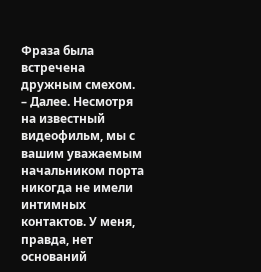Фраза была встречена дружным смехом.
– Далее. Несмотря на известный видеофильм, мы с вашим уважаемым начальником порта никогда не имели интимных контактов. У меня, правда, нет оснований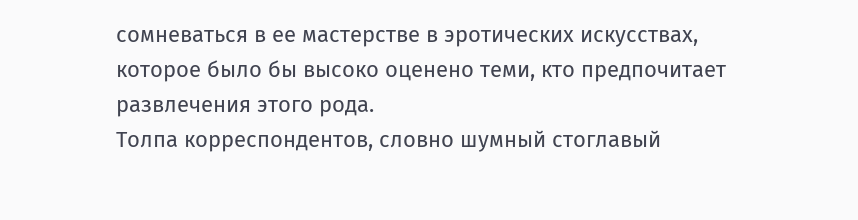сомневаться в ее мастерстве в эротических искусствах, которое было бы высоко оценено теми, кто предпочитает развлечения этого рода.
Толпа корреспондентов, словно шумный стоглавый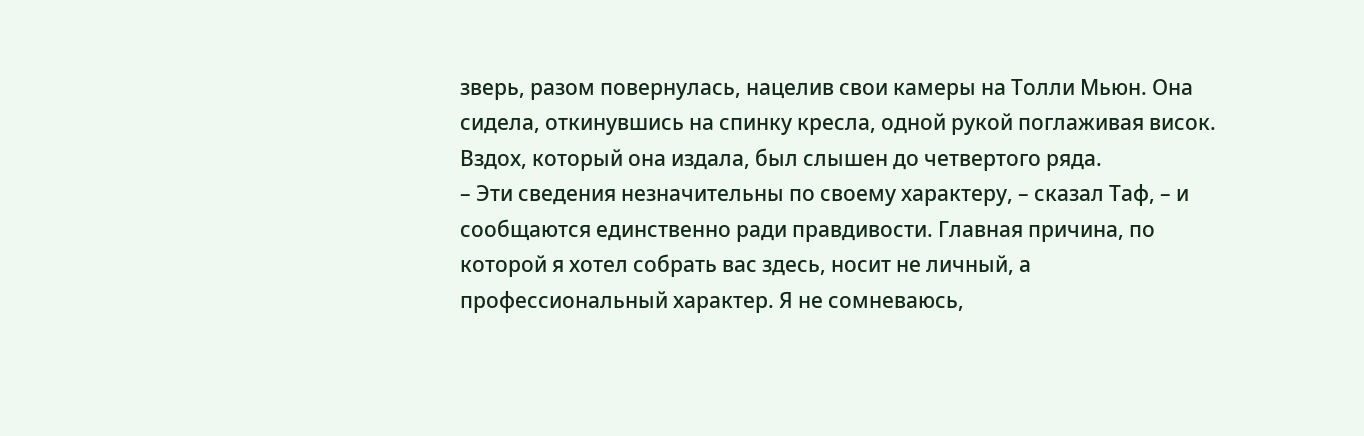зверь, разом повернулась, нацелив свои камеры на Толли Мьюн. Она сидела, откинувшись на спинку кресла, одной рукой поглаживая висок. Вздох, который она издала, был слышен до четвертого ряда.
– Эти сведения незначительны по своему характеру, – сказал Таф, – и сообщаются единственно ради правдивости. Главная причина, по которой я хотел собрать вас здесь, носит не личный, а профессиональный характер. Я не сомневаюсь,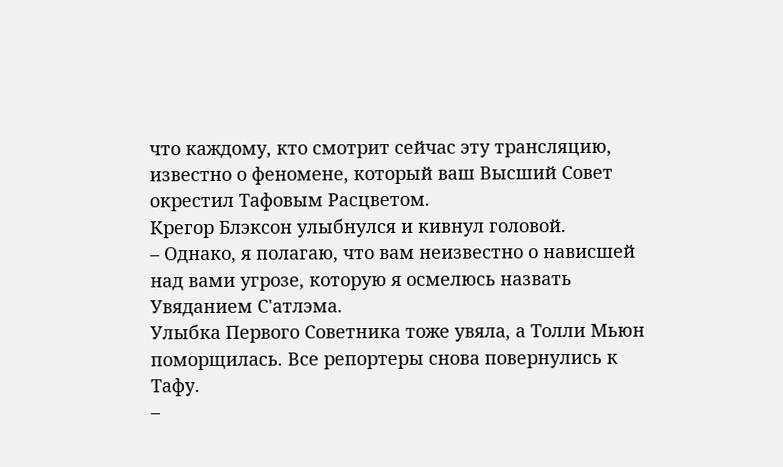что каждому, кто смотрит сейчас эту трансляцию, известно о феномене, который ваш Высший Совет окрестил Тафовым Расцветом.
Крегор Блэксон улыбнулся и кивнул головой.
– Однако, я полагаю, что вам неизвестно о нависшей над вами угрозе, которую я осмелюсь назвать Увяданием С'атлэма.
Улыбка Первого Советника тоже увяла, а Толли Мьюн поморщилась. Все репортеры снова повернулись к Тафу.
–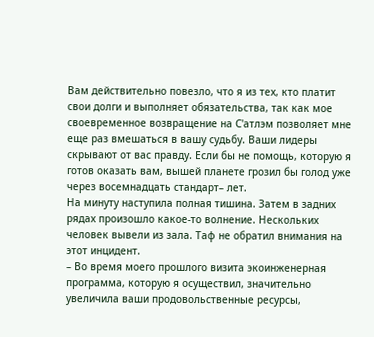Вам действительно повезло, что я из тех, кто платит свои долги и выполняет обязательства, так как мое своевременное возвращение на С'атлэм позволяет мне еще раз вмешаться в вашу судьбу. Ваши лидеры скрывают от вас правду. Если бы не помощь, которую я готов оказать вам, вышей планете грозил бы голод уже через восемнадцать стандарт– лет.
На минуту наступила полная тишина. Затем в задних рядах произошло какое-то волнение. Нескольких человек вывели из зала. Таф не обратил внимания на этот инцидент.
– Во время моего прошлого визита экоинженерная программа, которую я осуществил, значительно увеличила ваши продовольственные ресурсы,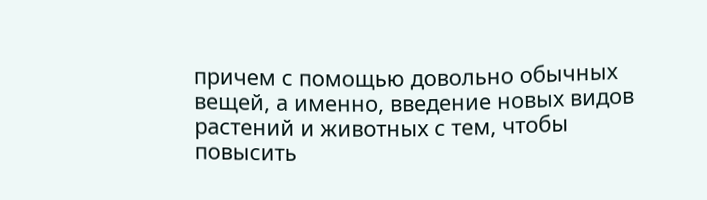причем с помощью довольно обычных вещей, а именно, введение новых видов растений и животных с тем, чтобы повысить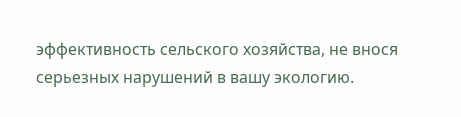эффективность сельского хозяйства, не внося серьезных нарушений в вашу экологию.